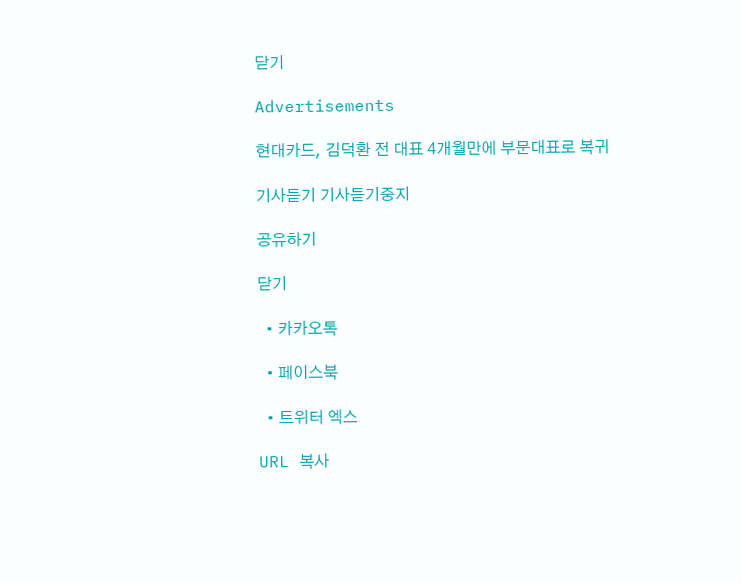닫기

Advertisements

현대카드, 김덕환 전 대표 4개월만에 부문대표로 복귀

기사듣기 기사듣기중지

공유하기

닫기

  • 카카오톡

  • 페이스북

  • 트위터 엑스

URL 복사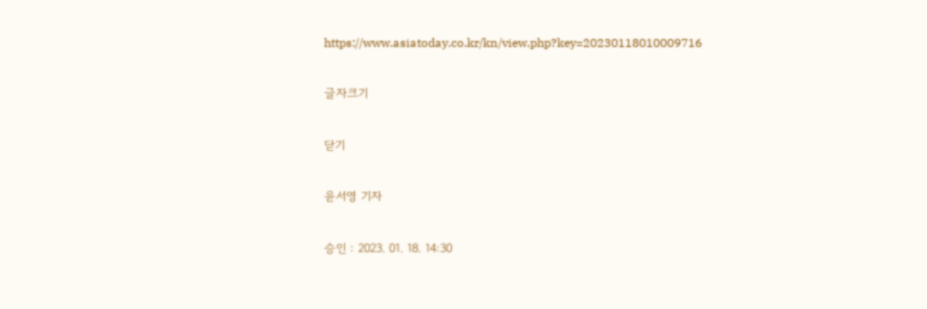https://www.asiatoday.co.kr/kn/view.php?key=20230118010009716

글자크기

닫기

윤서영 기자

승인 : 2023. 01. 18. 14:30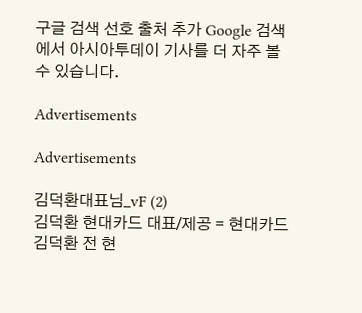구글 검색 선호 출처 추가 Google 검색에서 아시아투데이 기사를 더 자주 볼 수 있습니다.

Advertisements

Advertisements

김덕환대표님_vF (2)
김덕환 현대카드 대표/제공 = 현대카드
김덕환 전 현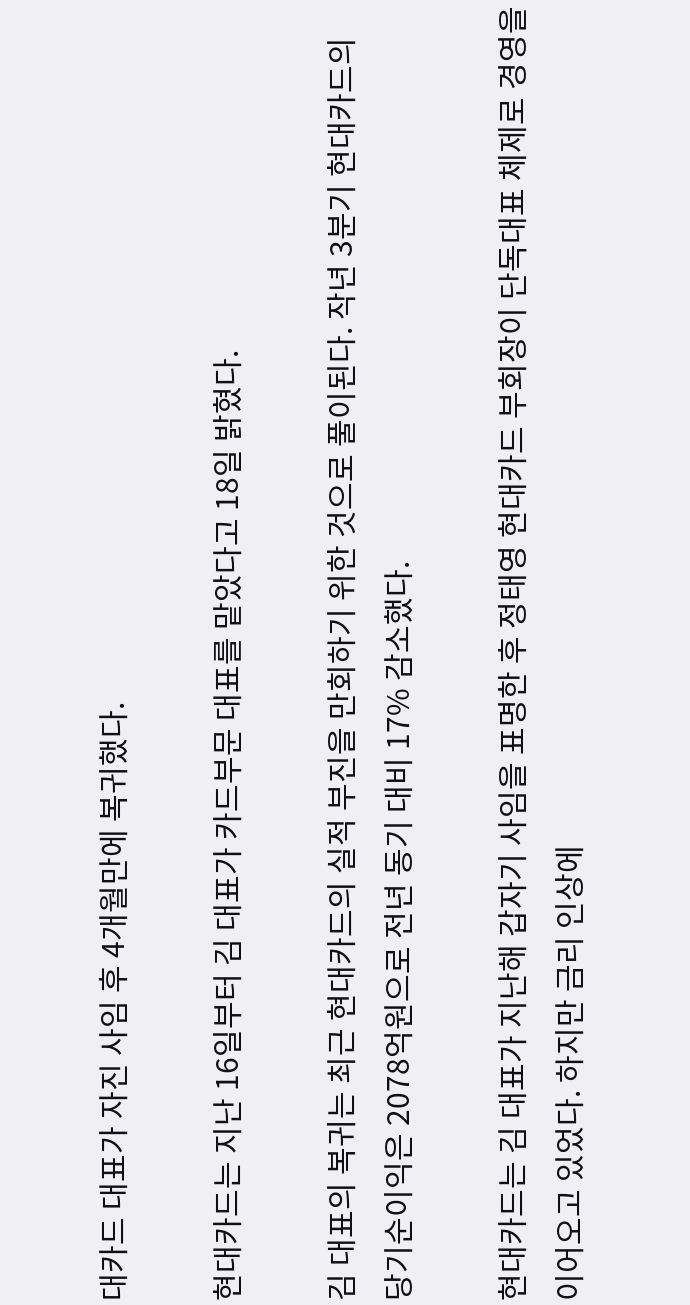대카드 대표가 자진 사임 후 4개월만에 복귀했다.

현대카드는 지난 16일부터 김 대표가 카드부문 대표를 맡았다고 18일 밝혔다.

김 대표의 복귀는 최근 현대카드의 실적 부진을 만회하기 위한 것으로 풀이된다. 작년 3분기 현대카드의 당기순이익은 2078억원으로 전년 동기 대비 17% 감소했다.

현대카드는 김 대표가 지난해 갑자기 사임을 표명한 후 정태영 현대카드 부회장이 단독대표 체제로 경영을 이어오고 있었다. 하지만 금리 인상에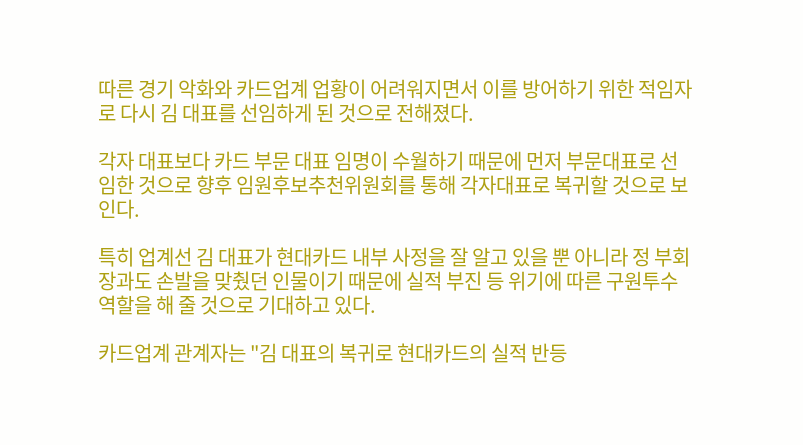따른 경기 악화와 카드업계 업황이 어려워지면서 이를 방어하기 위한 적임자로 다시 김 대표를 선임하게 된 것으로 전해졌다.

각자 대표보다 카드 부문 대표 임명이 수월하기 때문에 먼저 부문대표로 선임한 것으로 향후 임원후보추천위원회를 통해 각자대표로 복귀할 것으로 보인다.

특히 업계선 김 대표가 현대카드 내부 사정을 잘 알고 있을 뿐 아니라 정 부회장과도 손발을 맞췄던 인물이기 때문에 실적 부진 등 위기에 따른 구원투수 역할을 해 줄 것으로 기대하고 있다.

카드업계 관계자는 "김 대표의 복귀로 현대카드의 실적 반등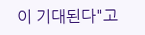이 기대된다"고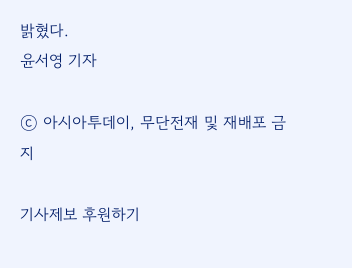밝혔다.
윤서영 기자

ⓒ 아시아투데이, 무단전재 및 재배포 금지

기사제보 후원하기